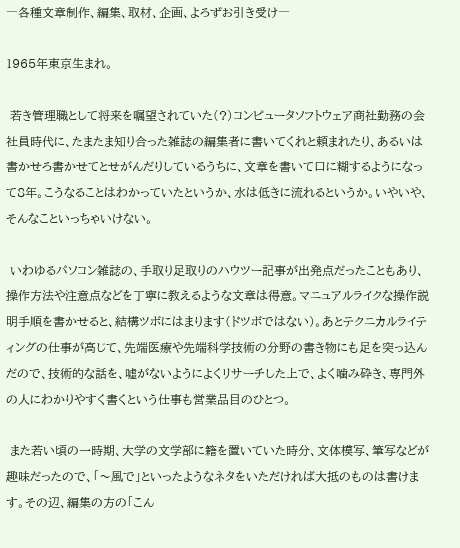―各種文章制作、編集、取材、企画、よろずお引き受け―

1965年東京生まれ。

 若き管理職として将来を嘱望されていた(?)コンピュータソフトウェア商社勤務の会社員時代に、たまたま知り合った雑誌の編集者に書いてくれと頼まれたり、あるいは書かせろ書かせてとせがんだりしているうちに、文章を書いて口に糊するようになって8年。こうなることはわかっていたというか、水は低きに流れるというか。いやいや、そんなこといっちゃいけない。

 いわゆるパソコン雑誌の、手取り足取りのハウツー記事が出発点だったこともあり、操作方法や注意点などを丁寧に教えるような文章は得意。マニュアルライクな操作説明手順を書かせると、結構ツボにはまります(ドツボではない)。あとテクニカルライティングの仕事が高じて、先端医療や先端科学技術の分野の書き物にも足を突っ込んだので、技術的な話を、嘘がないようによくリサーチした上で、よく噛み砕き、専門外の人にわかりやすく書くという仕事も営業品目のひとつ。

 また若い頃の一時期、大学の文学部に籍を置いていた時分、文体模写、筆写などが趣味だったので、「〜風で」といったようなネタをいただければ大抵のものは書けます。その辺、編集の方の「こん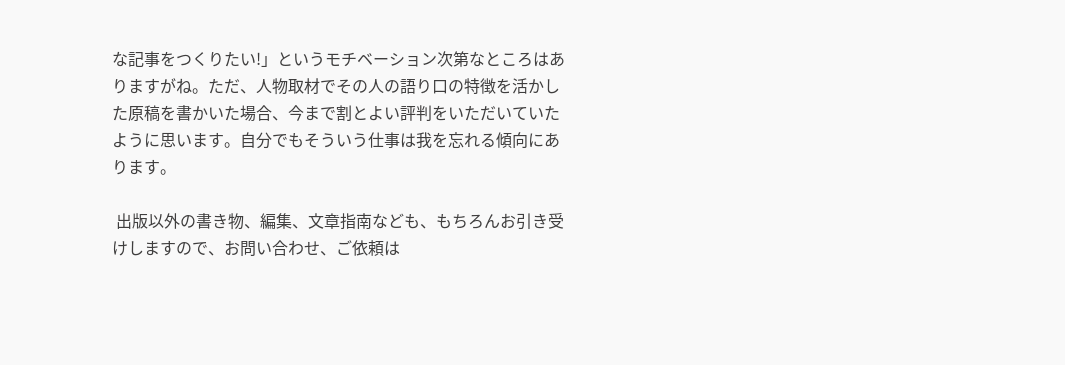な記事をつくりたい!」というモチベーション次第なところはありますがね。ただ、人物取材でその人の語り口の特徴を活かした原稿を書かいた場合、今まで割とよい評判をいただいていたように思います。自分でもそういう仕事は我を忘れる傾向にあります。

 出版以外の書き物、編集、文章指南なども、もちろんお引き受けしますので、お問い合わせ、ご依頼は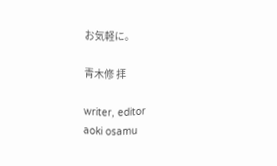お気軽に。

青木修 拝

writer, editor
aoki osamu